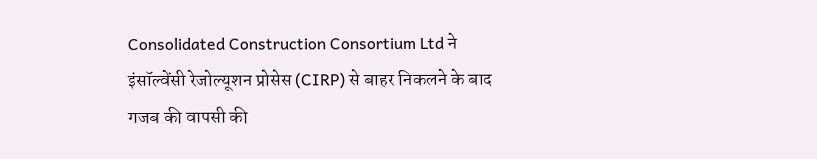Consolidated Construction Consortium Ltd ने इंसॉल्वेंसी रेजोल्यूशन प्रोसेस (CIRP) से बाहर निकलने के बाद गजब की वापसी की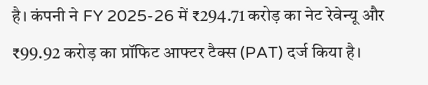है। कंपनी ने FY 2025-26 में ₹294.71 करोड़ का नेट रेवेन्यू और ₹99.92 करोड़ का प्रॉफिट आफ्टर टैक्स (PAT) दर्ज किया है।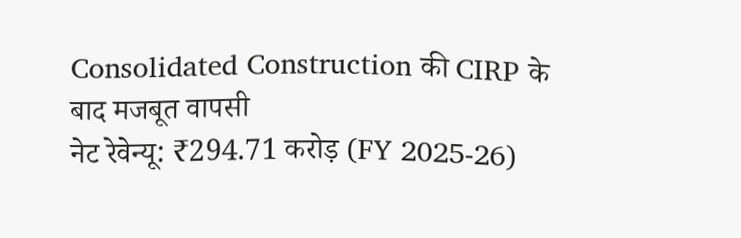Consolidated Construction की CIRP के बाद मजबूत वापसी
नेट रेवेन्यू: ₹294.71 करोड़ (FY 2025-26)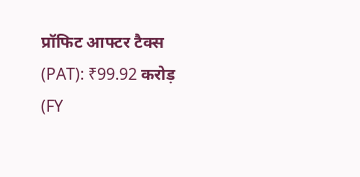प्रॉफिट आफ्टर टैक्स (PAT): ₹99.92 करोड़ (FY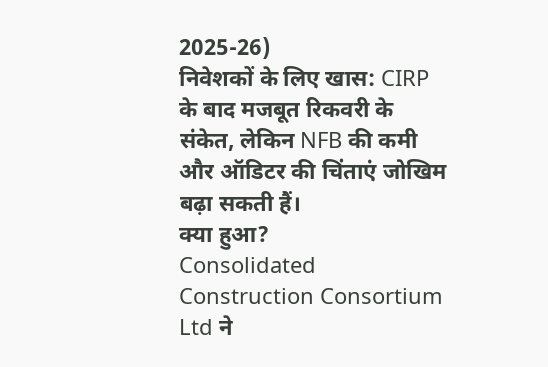2025-26)
निवेशकों के लिए खास: CIRP के बाद मजबूत रिकवरी के संकेत, लेकिन NFB की कमी और ऑडिटर की चिंताएं जोखिम बढ़ा सकती हैं।
क्या हुआ?
Consolidated Construction Consortium Ltd ने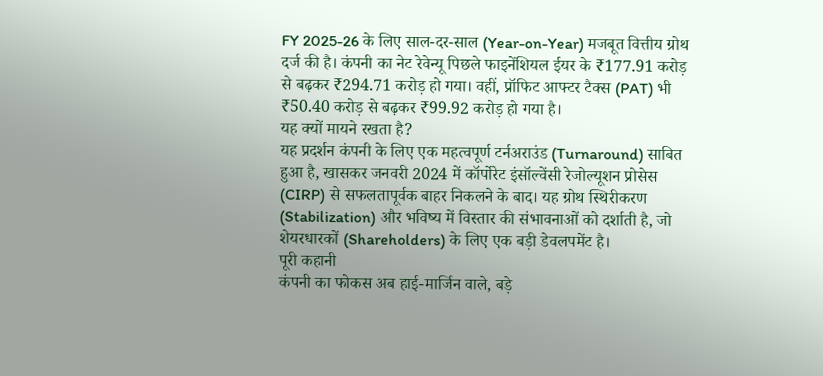FY 2025-26 के लिए साल-दर-साल (Year-on-Year) मजबूत वित्तीय ग्रोथ दर्ज की है। कंपनी का नेट रेवेन्यू पिछले फाइनेंशियल ईयर के ₹177.91 करोड़ से बढ़कर ₹294.71 करोड़ हो गया। वहीं, प्रॉफिट आफ्टर टैक्स (PAT) भी ₹50.40 करोड़ से बढ़कर ₹99.92 करोड़ हो गया है।
यह क्यों मायने रखता है?
यह प्रदर्शन कंपनी के लिए एक महत्वपूर्ण टर्नअराउंड (Turnaround) साबित हुआ है, खासकर जनवरी 2024 में कॉर्पोरेट इंसॉल्वेंसी रेजोल्यूशन प्रोसेस (CIRP) से सफलतापूर्वक बाहर निकलने के बाद। यह ग्रोथ स्थिरीकरण (Stabilization) और भविष्य में विस्तार की संभावनाओं को दर्शाती है, जो शेयरधारकों (Shareholders) के लिए एक बड़ी डेवलपमेंट है।
पूरी कहानी
कंपनी का फोकस अब हाई-मार्जिन वाले, बड़े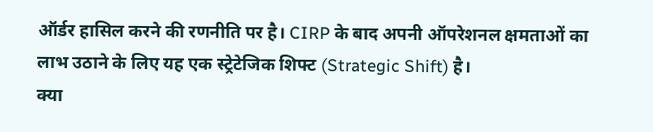ऑर्डर हासिल करने की रणनीति पर है। CIRP के बाद अपनी ऑपरेशनल क्षमताओं का लाभ उठाने के लिए यह एक स्ट्रेटेजिक शिफ्ट (Strategic Shift) है।
क्या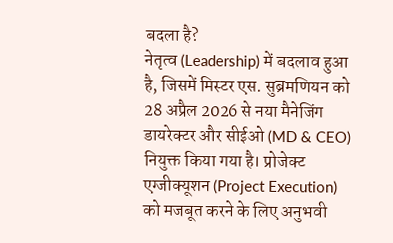बदला है?
नेतृत्व (Leadership) में बदलाव हुआ है, जिसमें मिस्टर एस. सुब्रमणियन को 28 अप्रैल 2026 से नया मैनेजिंग डायरेक्टर और सीईओ (MD & CEO) नियुक्त किया गया है। प्रोजेक्ट एग्जीक्यूशन (Project Execution) को मजबूत करने के लिए अनुभवी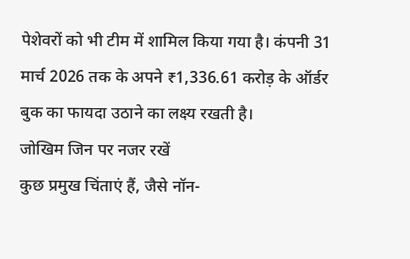पेशेवरों को भी टीम में शामिल किया गया है। कंपनी 31 मार्च 2026 तक के अपने ₹1,336.61 करोड़ के ऑर्डर बुक का फायदा उठाने का लक्ष्य रखती है।
जोखिम जिन पर नजर रखें
कुछ प्रमुख चिंताएं हैं, जैसे नॉन-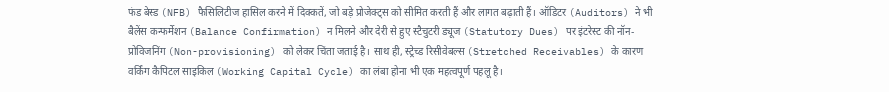फंड बेस्ड (NFB) फैसिलिटीज हासिल करने में दिक्कतें, जो बड़े प्रोजेक्ट्स को सीमित करती हैं और लागत बढ़ाती हैं। ऑडिटर (Auditors) ने भी बैलेंस कन्फर्मेशन (Balance Confirmation) न मिलने और देरी से हुए स्टैचुटरी ड्यूज (Statutory Dues) पर इंटरेस्ट की नॉन-प्रोविजनिंग (Non-provisioning) को लेकर चिंता जताई है। साथ ही, स्ट्रेच्ड रिसीवेबल्स (Stretched Receivables) के कारण वर्किंग कैपिटल साइकिल (Working Capital Cycle) का लंबा होना भी एक महत्वपूर्ण पहलू है।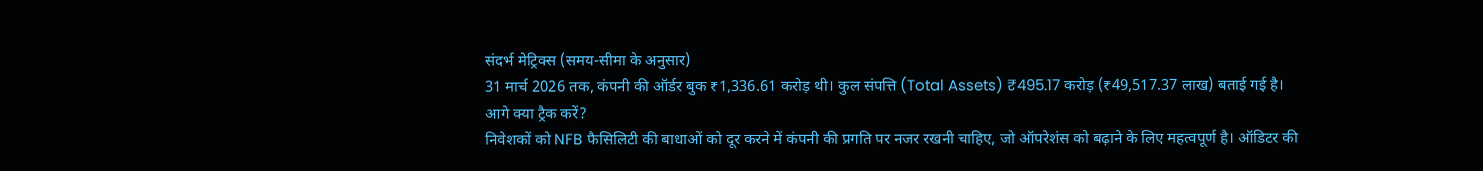संदर्भ मेट्रिक्स (समय-सीमा के अनुसार)
31 मार्च 2026 तक, कंपनी की ऑर्डर बुक ₹1,336.61 करोड़ थी। कुल संपत्ति (Total Assets) ₹495.17 करोड़ (₹49,517.37 लाख) बताई गई है।
आगे क्या ट्रैक करें?
निवेशकों को NFB फैसिलिटी की बाधाओं को दूर करने में कंपनी की प्रगति पर नजर रखनी चाहिए, जो ऑपरेशंस को बढ़ाने के लिए महत्वपूर्ण है। ऑडिटर की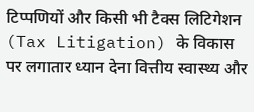टिप्पणियों और किसी भी टैक्स लिटिगेशन (Tax Litigation) के विकास पर लगातार ध्यान देना वित्तीय स्वास्थ्य और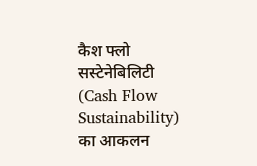कैश फ्लो सस्टेनेबिलिटी (Cash Flow Sustainability) का आकलन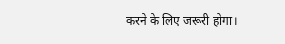करने के लिए जरूरी होगा।